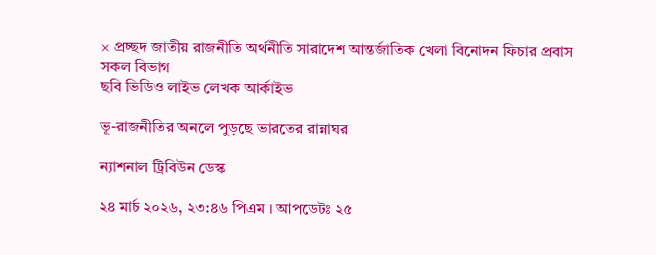× প্রচ্ছদ জাতীয় রাজনীতি অর্থনীতি সারাদেশ আন্তর্জাতিক খেলা বিনোদন ফিচার প্রবাস সকল বিভাগ
ছবি ভিডিও লাইভ লেখক আর্কাইভ

ভূ-রাজনীতির অনলে পুড়ছে ভারতের রান্নাঘর

ন্যাশনাল ট্রিবিউন ডেস্ক

২৪ মার্চ ২০২৬, ২৩:৪৬ পিএম । আপডেটঃ ২৫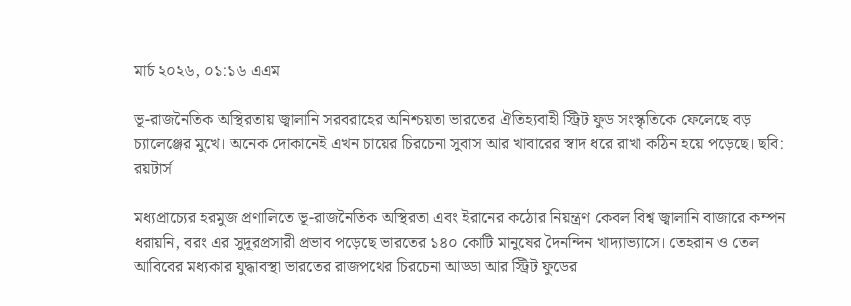মার্চ ২০২৬, ০১:১৬ এএম

ভূ-রাজনৈতিক অস্থিরতায় জ্বালানি সরবরাহের অনিশ্চয়তা ভারতের ঐতিহ্যবাহী স্ট্রিট ফুড সংস্কৃতিকে ফেলেছে বড় চ্যালেঞ্জের মুখে। অনেক দোকানেই এখন চায়ের চিরচেনা সুবাস আর খাবারের স্বাদ ধরে রাখা কঠিন হয়ে পড়েছে। ছবি: রয়টার্স

মধ্যপ্রাচ্যের হরমুজ প্রণালিতে ভূ-রাজনৈতিক অস্থিরতা এবং ইরানের কঠোর নিয়ন্ত্রণ কেবল বিশ্ব জ্বালানি বাজারে কম্পন ধরায়নি, বরং এর সুদূরপ্রসারী প্রভাব পড়েছে ভারতের ১৪০ কোটি মানুষের দৈনন্দিন খাদ্যাভ্যাসে। তেহরান ও তেল আবিবের মধ্যকার যুদ্ধাবস্থা ভারতের রাজপথের চিরচেনা আড্ডা আর স্ট্রিট ফুডের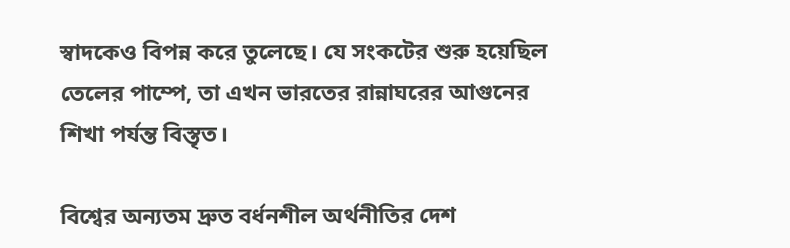স্বাদকেও বিপন্ন করে তুলেছে। যে সংকটের শুরু হয়েছিল তেলের পাম্পে, তা এখন ভারতের রান্নাঘরের আগুনের শিখা পর্যন্ত বিস্তৃত।

বিশ্বের অন্যতম দ্রুত বর্ধনশীল অর্থনীতির দেশ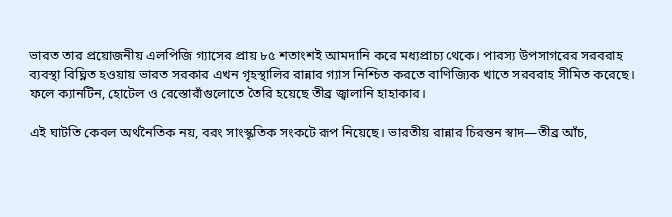ভারত তার প্রয়োজনীয় এলপিজি গ্যাসের প্রায় ৮৫ শতাংশই আমদানি করে মধ্যপ্রাচ্য থেকে। পারস্য উপসাগরের সরবরাহ ব্যবস্থা বিঘ্নিত হওয়ায় ভারত সরকার এখন গৃহস্থালির রান্নার গ্যাস নিশ্চিত করতে বাণিজ্যিক খাতে সরবরাহ সীমিত করেছে। ফলে ক্যানটিন, হোটেল ও রেস্তোরাঁগুলোতে তৈরি হয়েছে তীব্র জ্বালানি হাহাকার।

এই ঘাটতি কেবল অর্থনৈতিক নয়, বরং সাংস্কৃতিক সংকটে রূপ নিয়েছে। ভারতীয় রান্নার চিরন্তন স্বাদ—তীব্র আঁচ,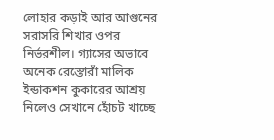লোহার কড়াই আর আগুনের সরাসরি শিখার ওপর নির্ভরশীল। গ্যাসের অভাবে অনেক রেস্তোরাঁ মালিক ইন্ডাকশন কুকারের আশ্রয় নিলেও সেখানে হোঁচট খাচ্ছে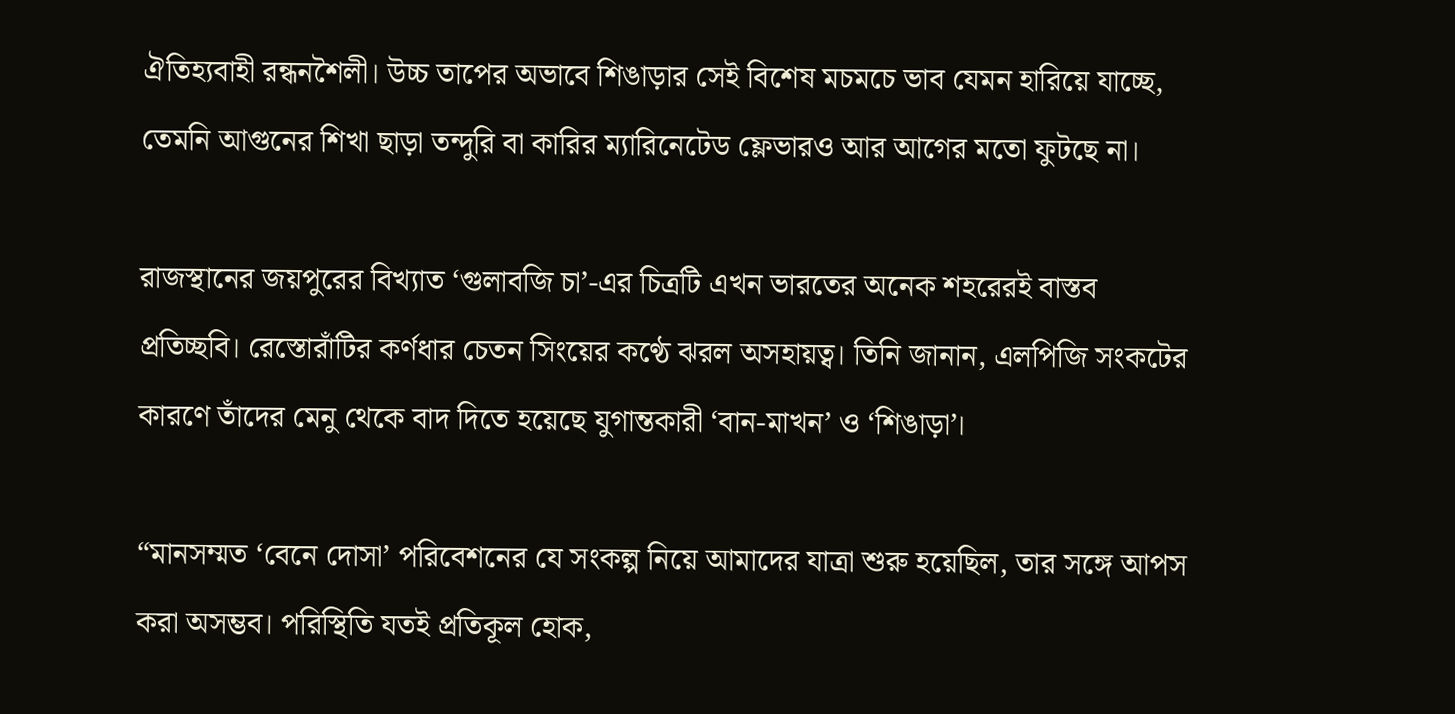ঐতিহ্যবাহী রন্ধনশৈলী। উচ্চ তাপের অভাবে শিঙাড়ার সেই বিশেষ মচমচে ভাব যেমন হারিয়ে যাচ্ছে, তেমনি আগুনের শিখা ছাড়া তন্দুরি বা কারির ম্যারিনেটেড ফ্লেভারও আর আগের মতো ফুটছে না।

রাজস্থানের জয়পুরের বিখ্যাত ‘গুলাবজি চা’-এর চিত্রটি এখন ভারতের অনেক শহরেরই বাস্তব প্রতিচ্ছবি। রেস্তোরাঁটির কর্ণধার চেতন সিংয়ের কণ্ঠে ঝরল অসহায়ত্ব। তিনি জানান, এলপিজি সংকটের কারণে তাঁদের মেনু থেকে বাদ দিতে হয়েছে যুগান্তকারী ‘বান-মাখন’ ও ‘শিঙাড়া’।

“মানসম্মত ‘বেনে দোসা’ পরিবেশনের যে সংকল্প নিয়ে আমাদের যাত্রা শুরু হয়েছিল, তার সঙ্গে আপস করা অসম্ভব। পরিস্থিতি যতই প্রতিকূল হোক,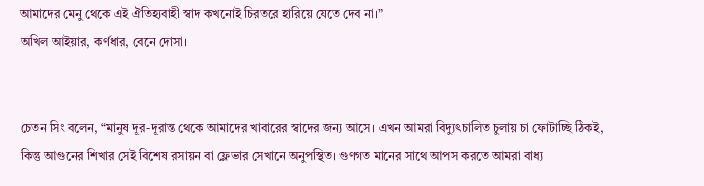আমাদের মেনু থেকে এই ঐতিহ্যবাহী স্বাদ কখনোই চিরতরে হারিয়ে যেতে দেব না।”
অখিল আইয়ার, কর্ণধার, বেনে দোসা।


চেতন সিং বলেন, “মানুষ দূর-দূরান্ত থেকে আমাদের খাবারের স্বাদের জন্য আসে। এখন আমরা বিদ্যুৎচালিত চুলায় চা ফোটাচ্ছি ঠিকই, কিন্তু আগুনের শিখার সেই বিশেষ রসায়ন বা ফ্লেভার সেখানে অনুপস্থিত। গুণগত মানের সাথে আপস করতে আমরা বাধ্য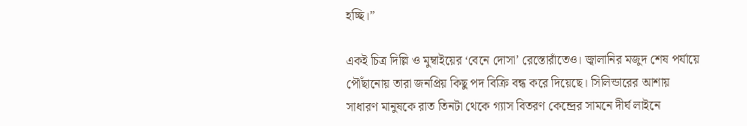হচ্ছি।”

একই চিত্র দিল্লি ও মুম্বাইয়ের ‘বেনে দোসা’ রেস্তোরাঁতেও। জ্বালানির মজুদ শেষ পর্যায়ে পৌঁছানোয় তারা জনপ্রিয় কিছু পদ বিক্রি বন্ধ করে দিয়েছে। সিলিন্ডারের আশায় সাধারণ মানুষকে রাত তিনটা থেকে গ্যাস বিতরণ কেন্দ্রের সামনে দীর্ঘ লাইনে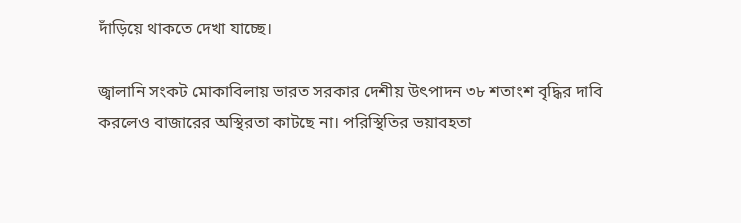দাঁড়িয়ে থাকতে দেখা যাচ্ছে।

জ্বালানি সংকট মোকাবিলায় ভারত সরকার দেশীয় উৎপাদন ৩৮ শতাংশ বৃদ্ধির দাবি করলেও বাজারের অস্থিরতা কাটছে না। পরিস্থিতির ভয়াবহতা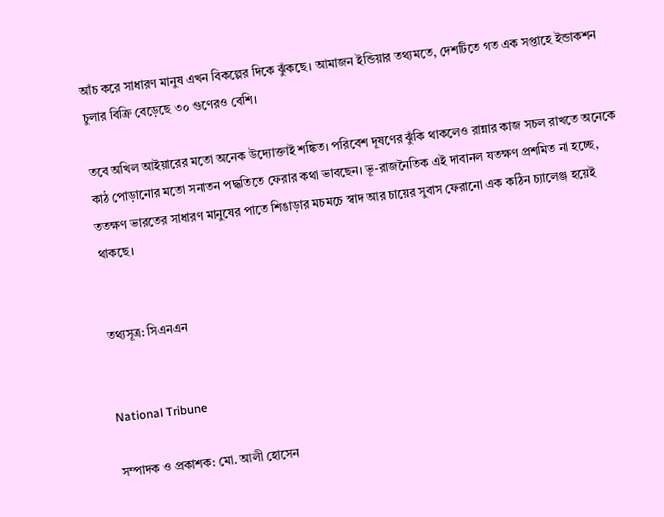আঁচ করে সাধারণ মানুষ এখন বিকল্পের দিকে ঝুঁকছে। আমাজন ইন্ডিয়ার তথ্যমতে, দেশটিতে গত এক সপ্তাহে ইন্ডাকশন চুলার বিক্রি বেড়েছে ৩০ গুণেরও বেশি।

তবে অখিল আইয়ারের মতো অনেক উদ্যোক্তাই শঙ্কিত। পরিবেশ দূষণের ঝুঁকি থাকলেও রান্নার কাজ সচল রাখতে অনেকে কাঠ পোড়ানোর মতো সনাতন পদ্ধতিতে ফেরার কথা ভাবছেন। ভূ-রাজনৈতিক এই দাবানল যতক্ষণ প্রশমিত না হচ্ছে, ততক্ষণ ভারতের সাধারণ মানুষের পাতে শিঙাড়ার মচমচে স্বাদ আর চায়ের সুবাস ফেরানো এক কঠিন চ্যালেঞ্জ হয়েই থাকছে।


তথ্যসূত্র: সিএনএন


National Tribune

সম্পাদক ও প্রকাশক: মো. আলী হোসেন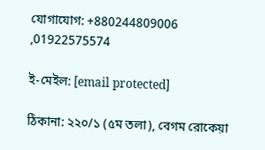যোগাযোগ: +880244809006 ,01922575574

ই-মেইল: [email protected]

ঠিকানা: ২২০/১ (৫ম তলা), বেগম রোকেয়া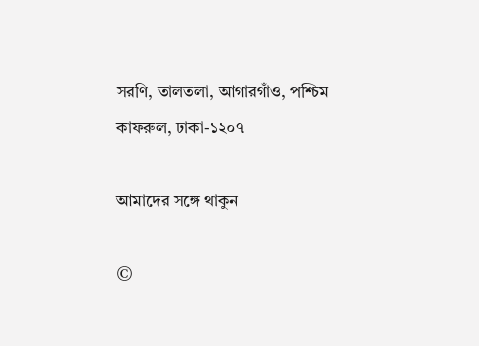সরণি, তালতলা, আগারগাঁও, পশ্চিম কাফরুল, ঢাকা-১২০৭

আমাদের সঙ্গে থাকুন

©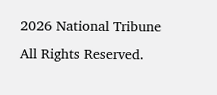2026 National Tribune All Rights Reserved.